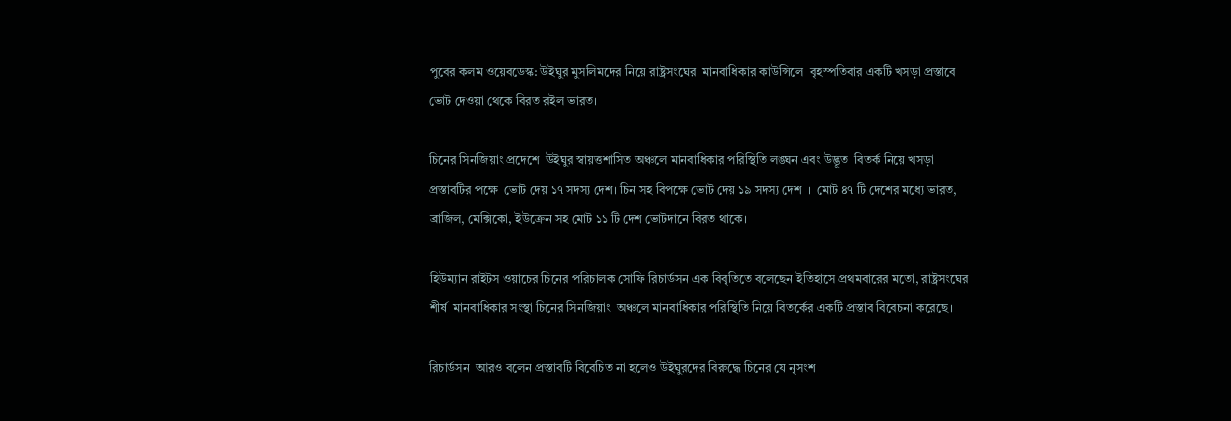পুবের কলম ওয়েবডেস্ক: উইঘুর মুসলিমদের নিয়ে রাষ্ট্রসংঘের  মানবাধিকার কাউন্সিলে  বৃহস্পতিবার একটি খসড়া প্রস্তাবে ভোট দেওয়া থেকে বিরত রইল ভারত।

চিনের সিনজিয়াং প্রদেশে  উইঘুর স্বায়ত্তশাসিত অঞ্চলে মানবাধিকার পরিস্থিতি লঙ্ঘন এবং উদ্ভূত  বিতর্ক নিয়ে খসড়া প্রস্তাবটির পক্ষে  ভোট দেয় ১৭ সদস্য দেশ। চিন সহ বিপক্ষে ভোট দেয় ১৯ সদস্য দেশ  ।  মোট ৪৭ টি দেশের মধ্যে ভারত, ব্রাজিল, মেক্সিকো, ইউক্রেন সহ মোট ১১ টি দেশ ভোটদানে বিরত থাকে।

হিউম্যান রাইটস ওয়াচের চিনের পরিচালক সোফি রিচার্ডসন এক বিবৃতিতে বলেছেন ইতিহাসে প্রথমবারের মতো, রাষ্ট্রসংঘের শীর্ষ  মানবাধিকার সংস্থা চিনের সিনজিয়াং  অঞ্চলে মানবাধিকার পরিস্থিতি নিয়ে বিতর্কের একটি প্রস্তাব বিবেচনা করেছে।

রিচার্ডসন  আরও বলেন প্রস্তাবটি বিবেচিত না হলেও উইঘুরদের বিরুদ্ধে চিনের যে নৃসংশ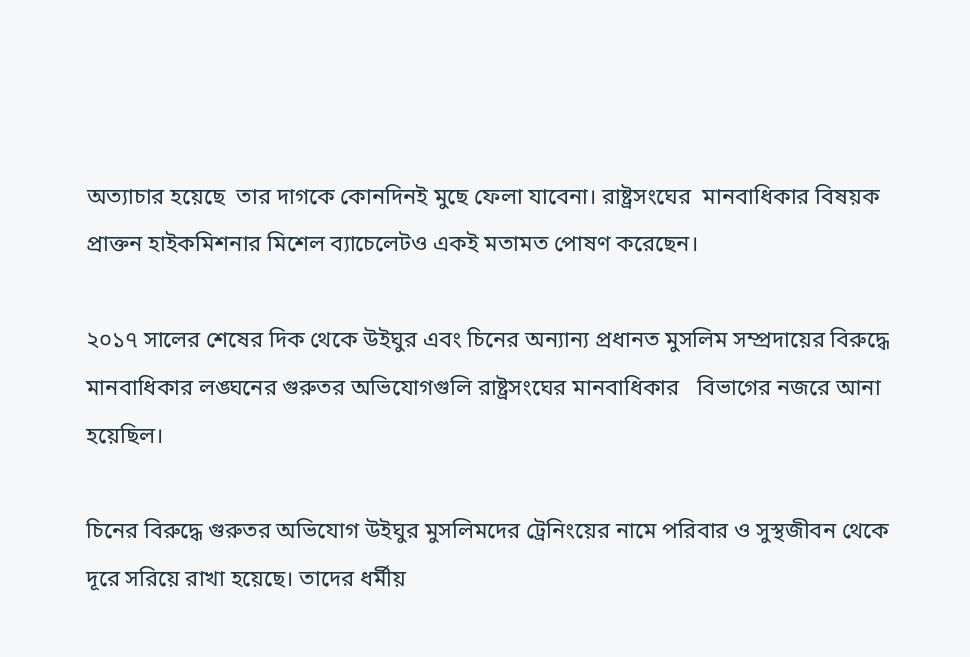অত্যাচার হয়েছে  তার দাগকে কোনদিনই মুছে ফেলা যাবেনা। রাষ্ট্রসংঘের  মানবাধিকার বিষয়ক প্রাক্তন হাইকমিশনার মিশেল ব্যাচেলেটও একই মতামত পোষণ করেছেন।

২০১৭ সালের শেষের দিক থেকে উইঘুর এবং চিনের অন্যান্য প্রধানত মুসলিম সম্প্রদায়ের বিরুদ্ধে মানবাধিকার লঙ্ঘনের গুরুতর অভিযোগগুলি রাষ্ট্রসংঘের মানবাধিকার   বিভাগের নজরে আনা হয়েছিল।

চিনের বিরুদ্ধে গুরুতর অভিযোগ উইঘুর মুসলিমদের ট্রেনিংয়ের নামে পরিবার ও সুস্থজীবন থেকে দূরে সরিয়ে রাখা হয়েছে। তাদের ধর্মীয়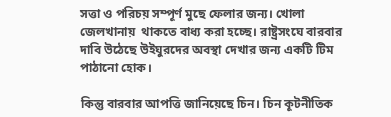সত্তা ও পরিচয় সম্পূর্ণ মুছে ফেলার জন্য। খোলা জেলখানায়  থাকতে বাধ্য করা হচ্ছে। রাষ্ট্রসংঘে বারবার দাবি উঠেছে উইঘুরদের অবস্থা দেখার জন্য একটি টিম পাঠানো হোক।

কিন্তু বারবার আপত্তি জানিয়েছে চিন। চিন কূটনীতিক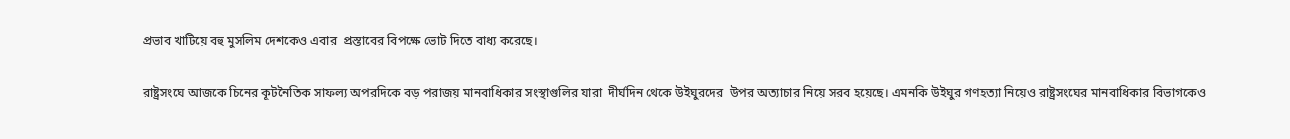প্রভাব খাটিয়ে বহু মুসলিম দেশকেও এবার  প্রস্তাবের বিপক্ষে ভোট দিতে বাধ্য করেছে।

রাষ্ট্রসংঘে আজকে চিনের কূটনৈতিক সাফল্য অপরদিকে বড় পরাজয় মানবাধিকার সংস্থাগুলির যারা  দীর্ঘদিন থেকে উইঘুরদের  উপর অত্যাচার নিয়ে সরব হয়েছে। এমনকি উইঘুর গণহত্যা নিয়েও রাষ্ট্রসংঘের মানবাধিকার বিভাগকেও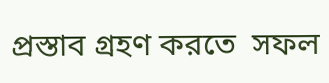প্রস্তাব গ্রহণ করতে  সফল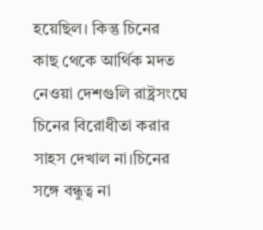হয়েছিল। কিন্তু চিনের কাছ থেকে আর্থিক মদত নেওয়া দেশগুলি রাষ্ট্রসংঘে চিনের বিরোধীতা করার সাহস দেখাল না।চিনের সঙ্গে বন্ধুত্ব না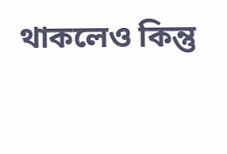থাকলেও কিন্তু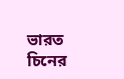ভারত চিনের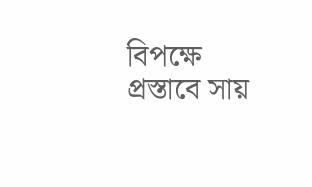বিপক্ষে প্রস্তাবে সায়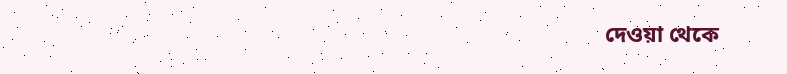দেওয়া থেকে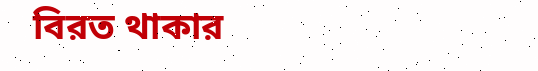বিরত থাকার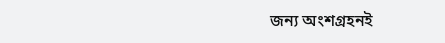জন্য অংশগ্রহনই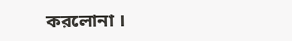করলোনা ।